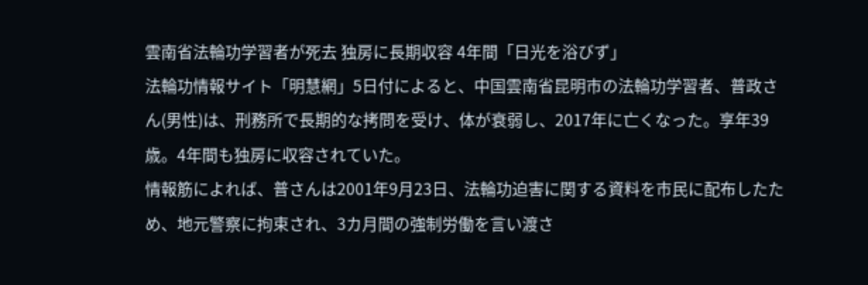雲南省法輪功学習者が死去 独房に長期収容 4年間「日光を浴びず」
法輪功情報サイト「明慧網」5日付によると、中国雲南省昆明市の法輪功学習者、普政さん(男性)は、刑務所で長期的な拷問を受け、体が衰弱し、2017年に亡くなった。享年39歳。4年間も独房に収容されていた。
情報筋によれば、普さんは2001年9月23日、法輪功迫害に関する資料を市民に配布したため、地元警察に拘束され、3カ月間の強制労働を言い渡さ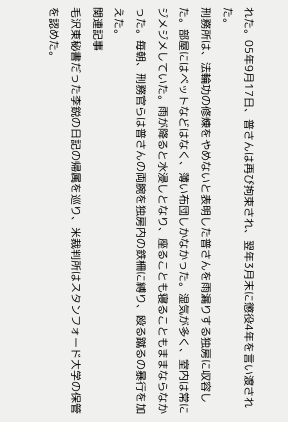れた。05年9月17日、普さんは再び拘束され、翌年3月末に懲役4年を言い渡された。
刑務所は、法輪功の修煉をやめないと表明した普さんを雨漏りする独房に収容した。部屋にはベットなどはなく、薄い布団しかなかった。湿気が多く、室内は常にジメジメしていた。雨が降ると水浸しとなり、座ることも寝ることもままならなかった。毎朝、刑務官らは普さんの両腕を独房内の鉄柵に縛り、殴る蹴るの暴行を加えた。
関連記事
毛沢東秘書だった李鋭の日記の帰属を巡り、米裁判所はスタンフォード大学の保管を認めた。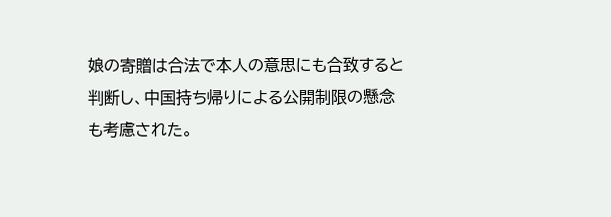娘の寄贈は合法で本人の意思にも合致すると判断し、中国持ち帰りによる公開制限の懸念も考慮された。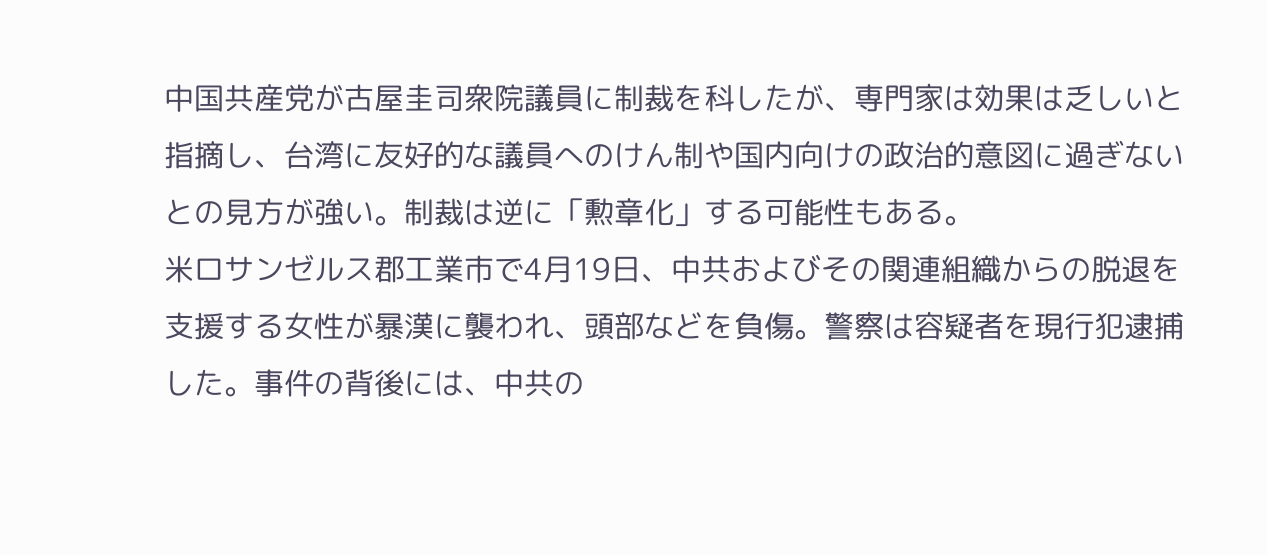中国共産党が古屋圭司衆院議員に制裁を科したが、専門家は効果は乏しいと指摘し、台湾に友好的な議員へのけん制や国内向けの政治的意図に過ぎないとの見方が強い。制裁は逆に「勲章化」する可能性もある。
米ロサンゼルス郡工業市で4月19日、中共およびその関連組織からの脱退を支援する女性が暴漢に襲われ、頭部などを負傷。警察は容疑者を現行犯逮捕した。事件の背後には、中共の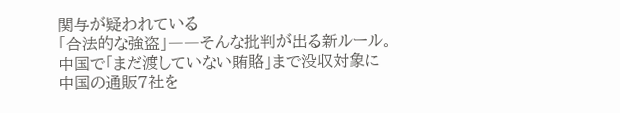関与が疑われている
「合法的な強盗」――そんな批判が出る新ルール。中国で「まだ渡していない賄賂」まで没収対象に
中国の通販7社を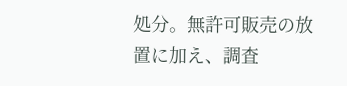処分。無許可販売の放置に加え、調査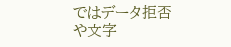ではデータ拒否や文字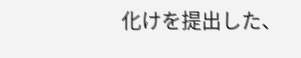化けを提出した、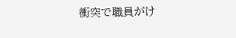衝突で職員がけ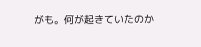がも。何が起きていたのか